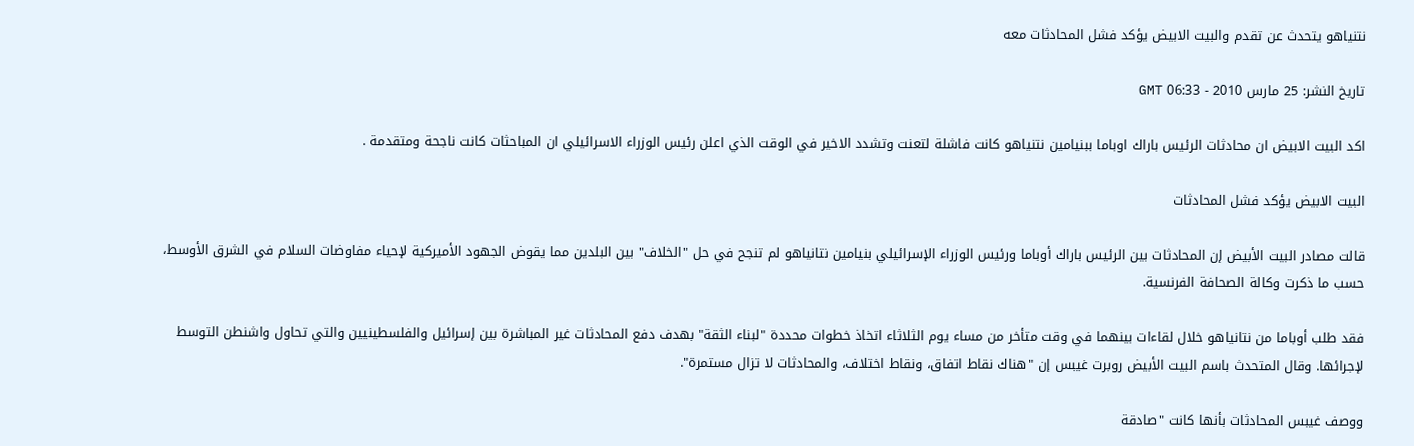نتنياهو يتحدث عن تقدم والبيت الابيض يؤكد فشل المحادثات معه

تاريخ النشر: 25 مارس 2010 - 06:33 GMT

اكد البيت الابيض ان محادثات الرئيس باراك اوباما ببنيامين نتنياهو كانت فاشلة لتعنت وتشدد الاخير في الوقت الذي اعلن رئيس الوزراء الاسرائيلي ان المباحثات كانت ناجحة ومتقدمة .

البيت الابيض يؤكد فشل المحادثات

قالت مصادر البيت الأبيض إن المحادثات بين الرئيس باراك أوباما ورئيس الوزراء الإسرائيلي بنيامين نتانياهو لم تنجح في حل "الخلاف" بين البلدين مما يقوض الجهود الأميركية لإحياء مفاوضات السلام في الشرق الأوسط، حسب ما ذكرت وكالة الصحافة الفرنسية.

فقد طلب أوباما من نتانياهو خلال لقاءات بينهما في وقت متأخر من مساء يوم الثلاثاء اتخاذ خطوات محددة "لبناء الثقة" بهدف دفع المحادثات غير المباشرة بين إسرائيل والفلسطينيين والتي تحاول واشنطن التوسط لإجرائها. وقال المتحدث باسم البيت الأبيض روبرت غيبس إن "هناك نقاط اتفاق، ونقاط اختلاف، والمحادثات لا تزال مستمرة".

ووصف غيبس المحادثات بأنها كانت "صادقة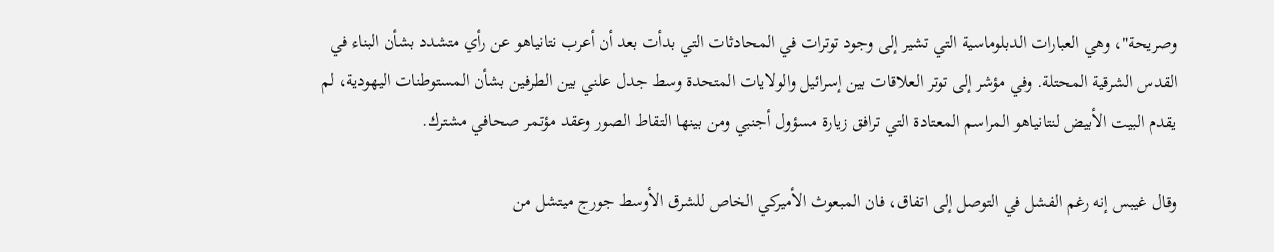وصريحة"، وهي العبارات الدبلوماسية التي تشير إلى وجود توترات في المحادثات التي بدأت بعد أن أعرب نتانياهو عن رأي متشدد بشأن البناء في القدس الشرقية المحتلة. وفي مؤشر إلى توتر العلاقات بين إسرائيل والولايات المتحدة وسط جدل علني بين الطرفين بشأن المستوطنات اليهودية، لم يقدم البيت الأبيض لنتانياهو المراسم المعتادة التي ترافق زيارة مسؤول أجنبي ومن بينها التقاط الصور وعقد مؤتمر صحافي مشترك.

وقال غيبس إنه رغم الفشل في التوصل إلى اتفاق، فان المبعوث الأميركي الخاص للشرق الأوسط جورج ميتشل من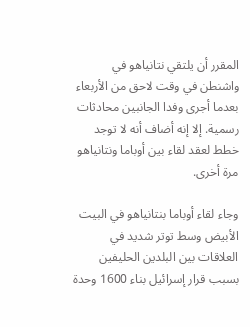المقرر أن يلتقي نتانياهو في واشنطن في وقت لاحق من الأربعاء بعدما أجرى وفدا الجانبين محادثات رسمية. إلا إنه أضاف أنه لا توجد خطط لعقد لقاء بين أوباما ونتانياهو مرة أخرى.

وجاء لقاء أوباما بنتانياهو في البيت الأبيض وسط توتر شديد في العلاقات بين البلدين الحليفين بسبب قرار إسرائيل بناء 1600 وحدة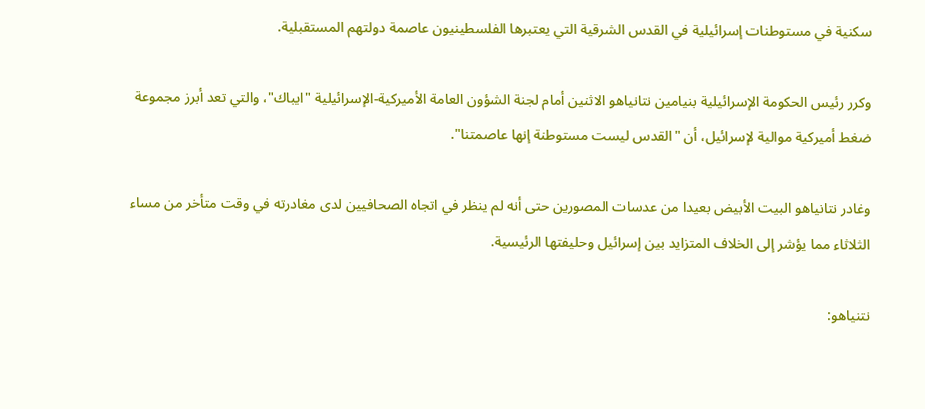سكنية في مستوطنات إسرائيلية في القدس الشرقية التي يعتبرها الفلسطينيون عاصمة دولتهم المستقبلية.

وكرر رئيس الحكومة الإسرائيلية بنيامين نتانياهو الاثنين أمام لجنة الشؤون العامة الأميركية-الإسرائيلية "ايباك"، والتي تعد أبرز مجموعة ضغط أميركية موالية لإسرائيل، أن "القدس ليست مستوطنة إنها عاصمتنا".

وغادر نتانياهو البيت الأبيض بعيدا من عدسات المصورين حتى أنه لم ينظر في اتجاه الصحافيين لدى مغادرته في وقت متأخر من مساء الثلاثاء مما يؤشر إلى الخلاف المتزايد بين إسرائيل وحليفتها الرئيسية.

نتنياهو: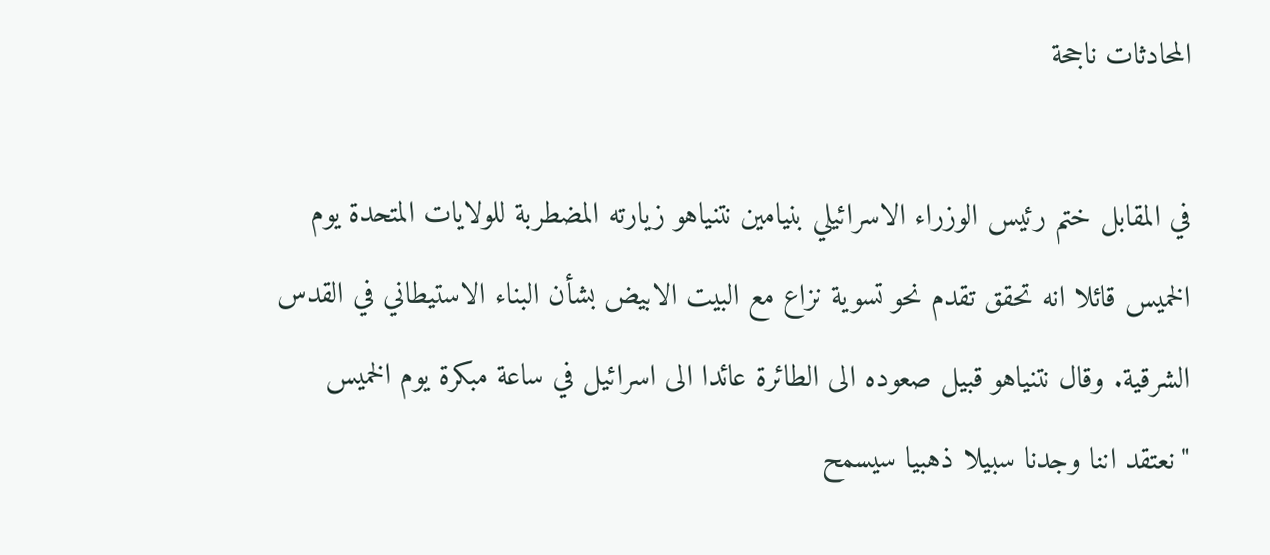المحادثات ناجحة

في المقابل ختم رئيس الوزراء الاسرائيلي بنيامين نتنياهو زيارته المضطربة للولايات المتحدة يوم الخميس قائلا انه تحقق تقدم نحو تسوية نزاع مع البيت الابيض بشأن البناء الاستيطاني في القدس الشرقية. وقال نتنياهو قبيل صعوده الى الطائرة عائدا الى اسرائيل في ساعة مبكرة يوم الخميس "نعتقد اننا وجدنا سبيلا ذهبيا سيسمح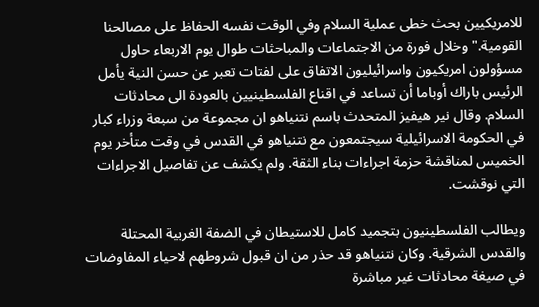للامريكيين بحث خطى عملية السلام وفي الوقت نفسه الحفاظ على مصالحنا القومية." وخلال فورة من الاجتماعات والمباحثات طوال يوم الاربعاء حاول مسؤولون امريكيون واسرائيليون الاتفاق على لفتات تعبر عن حسن النية يأمل الرئيس باراك أوباما أن تساعد في اقناع الفلسطينيين بالعودة الى محادثات السلام. وقال نير هيفيز المتحدث باسم نتنياهو ان مجموعة من سبعة وزراء كبار في الحكومة الاسرائيلية سيجتمعون مع نتنياهو في القدس في وقت متأخر يوم الخميس لمناقشة حزمة اجراءات بناء الثقة. ولم يكشف عن تفاصيل الاجراءات التي نوقشت.

ويطالب الفلسطينيون بتجميد كامل للاستيطان في الضفة الغربية المحتلة والقدس الشرقية. وكان نتنياهو قد حذر من ان قبول شروطهم لاحياء المفاوضات في صيغة محادثات غير مباشرة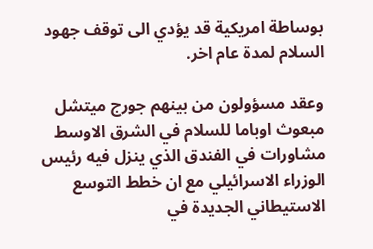بوساطة امريكية قد يؤدي الى توقف جهود السلام لمدة عام اخر.

وعقد مسؤولون من بينهم جورج ميتشل مبعوث اوباما للسلام في الشرق الاوسط مشاورات في الفندق الذي ينزل فيه رئيس الوزراء الاسرائيلي مع ان خطط التوسع الاستيطاني الجديدة في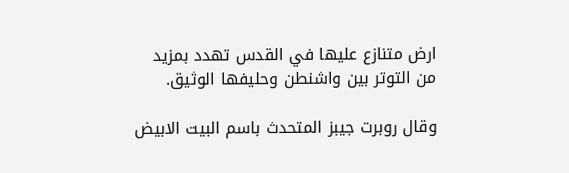ارض متنازع عليها في القدس تهدد بمزيد من التوتر بين واشنطن وحليفها الوثيق.

وقال روبرت جيبز المتحدث باسم البيت الابيض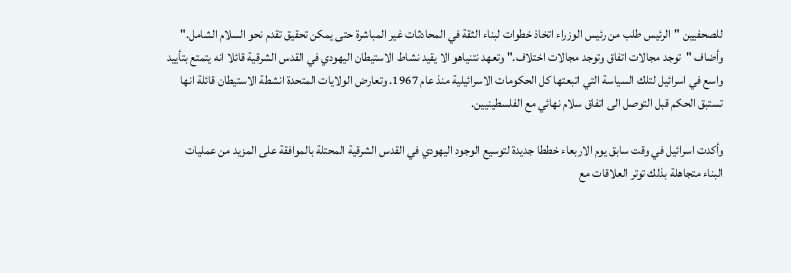للصحفيين "الرئيس طلب من رئيس الوزراء اتخاذ خطوات لبناء الثقة في المحادثات غير المباشرة حتى يمكن تحقيق تقدم نحو السلام الشامل." وأضاف "توجد مجالات اتفاق وتوجد مجالات اختلاف." وتعهد نتنياهو الا يقيد نشاط الاستيطان اليهودي في القدس الشرقية قائلا انه يتمتع بتأييد واسع في اسرائيل لتلك السياسة التي اتبعتها كل الحكومات الاسرائيلية منذ عام 1967. وتعارض الولايات المتحدة انشطة الاستيطان قائلة انها تستبق الحكم قبل التوصل الى اتفاق سلام نهائي مع الفلسطينيين.

وأكدت اسرائيل في وقت سابق يوم الاربعاء خططا جديدة لتوسيع الوجود اليهودي في القدس الشرقية المحتلة بالموافقة على المزيد من عمليات البناء متجاهلة بذلك توتر العلاقات مع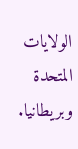الولايات المتحدة وبريطانيا.